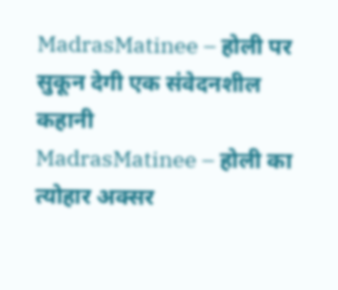MadrasMatinee – होली पर सुकून देगी एक संवेदनशील कहानी
MadrasMatinee – होली का त्योहार अक्सर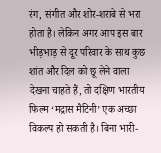रंग, संगीत और शोर-शराबे से भरा होता है। लेकिन अगर आप इस बार भीड़भाड़ से दूर परिवार के साथ कुछ शांत और दिल को छू लेने वाला देखना चाहते हैं, तो दक्षिण भारतीय फिल्म ‘मद्रास मैटिनी’ एक अच्छा विकल्प हो सकती है। बिना भारी-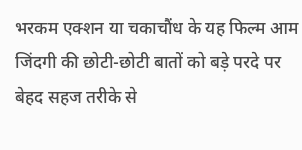भरकम एक्शन या चकाचौंध के यह फिल्म आम जिंदगी की छोटी-छोटी बातों को बड़े परदे पर बेहद सहज तरीके से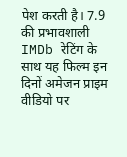पेश करती है। 7.9 की प्रभावशाली IMDb रेटिंग के साथ यह फिल्म इन दिनों अमेजन प्राइम वीडियो पर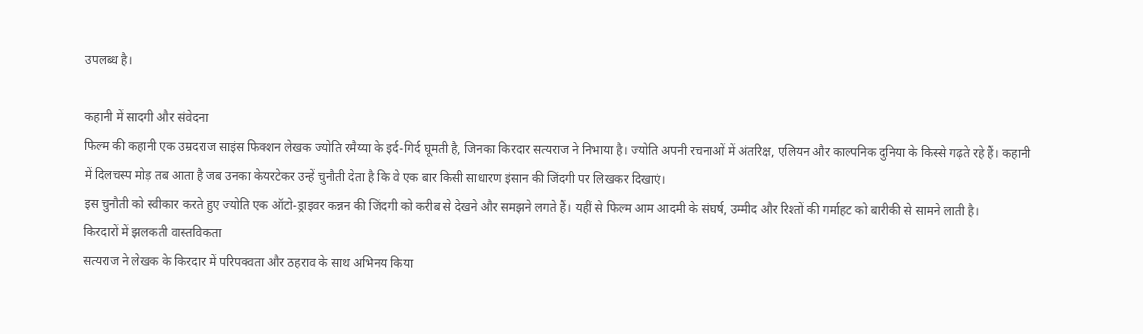उपलब्ध है।

कहानी में सादगी और संवेदना
फिल्म की कहानी एक उम्रदराज साइंस फिक्शन लेखक ज्योति रमैय्या के इर्द-गिर्द घूमती है, जिनका किरदार सत्यराज ने निभाया है। ज्योति अपनी रचनाओं में अंतरिक्ष, एलियन और काल्पनिक दुनिया के किस्से गढ़ते रहे हैं। कहानी में दिलचस्प मोड़ तब आता है जब उनका केयरटेकर उन्हें चुनौती देता है कि वे एक बार किसी साधारण इंसान की जिंदगी पर लिखकर दिखाएं।
इस चुनौती को स्वीकार करते हुए ज्योति एक ऑटो-ड्राइवर कन्नन की जिंदगी को करीब से देखने और समझने लगते हैं। यहीं से फिल्म आम आदमी के संघर्ष, उम्मीद और रिश्तों की गर्माहट को बारीकी से सामने लाती है।
किरदारों में झलकती वास्तविकता
सत्यराज ने लेखक के किरदार में परिपक्वता और ठहराव के साथ अभिनय किया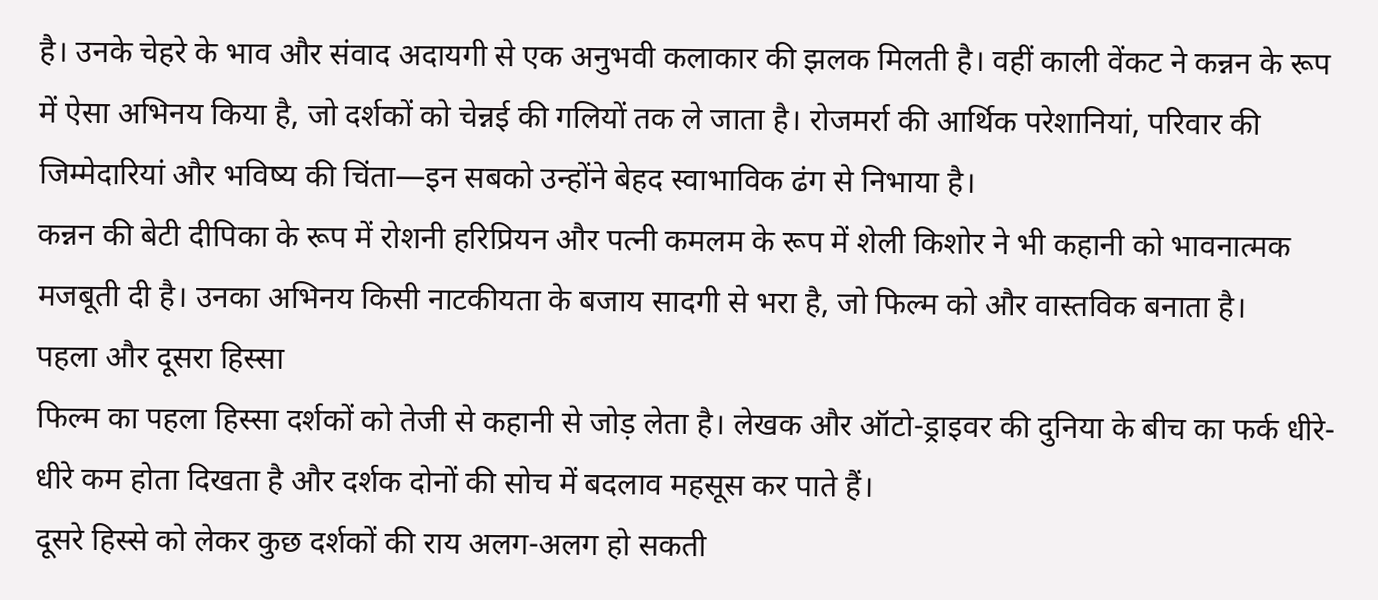है। उनके चेहरे के भाव और संवाद अदायगी से एक अनुभवी कलाकार की झलक मिलती है। वहीं काली वेंकट ने कन्नन के रूप में ऐसा अभिनय किया है, जो दर्शकों को चेन्नई की गलियों तक ले जाता है। रोजमर्रा की आर्थिक परेशानियां, परिवार की जिम्मेदारियां और भविष्य की चिंता—इन सबको उन्होंने बेहद स्वाभाविक ढंग से निभाया है।
कन्नन की बेटी दीपिका के रूप में रोशनी हरिप्रियन और पत्नी कमलम के रूप में शेली किशोर ने भी कहानी को भावनात्मक मजबूती दी है। उनका अभिनय किसी नाटकीयता के बजाय सादगी से भरा है, जो फिल्म को और वास्तविक बनाता है।
पहला और दूसरा हिस्सा
फिल्म का पहला हिस्सा दर्शकों को तेजी से कहानी से जोड़ लेता है। लेखक और ऑटो-ड्राइवर की दुनिया के बीच का फर्क धीरे-धीरे कम होता दिखता है और दर्शक दोनों की सोच में बदलाव महसूस कर पाते हैं।
दूसरे हिस्से को लेकर कुछ दर्शकों की राय अलग-अलग हो सकती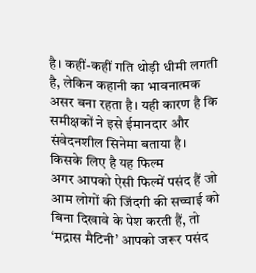है। कहीं-कहीं गति थोड़ी धीमी लगती है, लेकिन कहानी का भावनात्मक असर बना रहता है। यही कारण है कि समीक्षकों ने इसे ईमानदार और संवेदनशील सिनेमा बताया है।
किसके लिए है यह फिल्म
अगर आपको ऐसी फिल्में पसंद हैं जो आम लोगों की जिंदगी की सच्चाई को बिना दिखावे के पेश करती हैं, तो ‘मद्रास मैटिनी’ आपको जरूर पसंद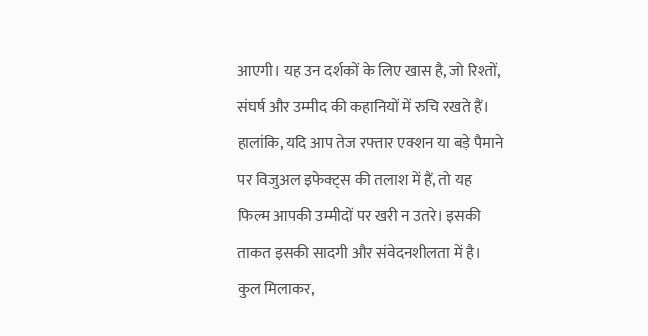आएगी। यह उन दर्शकों के लिए खास है, जो रिश्तों, संघर्ष और उम्मीद की कहानियों में रुचि रखते हैं।
हालांकि, यदि आप तेज रफ्तार एक्शन या बड़े पैमाने पर विजुअल इफेक्ट्स की तलाश में हैं, तो यह फिल्म आपकी उम्मीदों पर खरी न उतरे। इसकी ताकत इसकी सादगी और संवेदनशीलता में है।
कुल मिलाकर,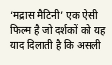‘मद्रास मैटिनी’ एक ऐसी फिल्म है जो दर्शकों को यह याद दिलाती है कि असली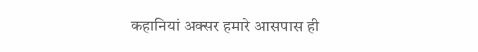कहानियां अक्सर हमारे आसपास ही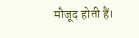मौजूद होती हैं।